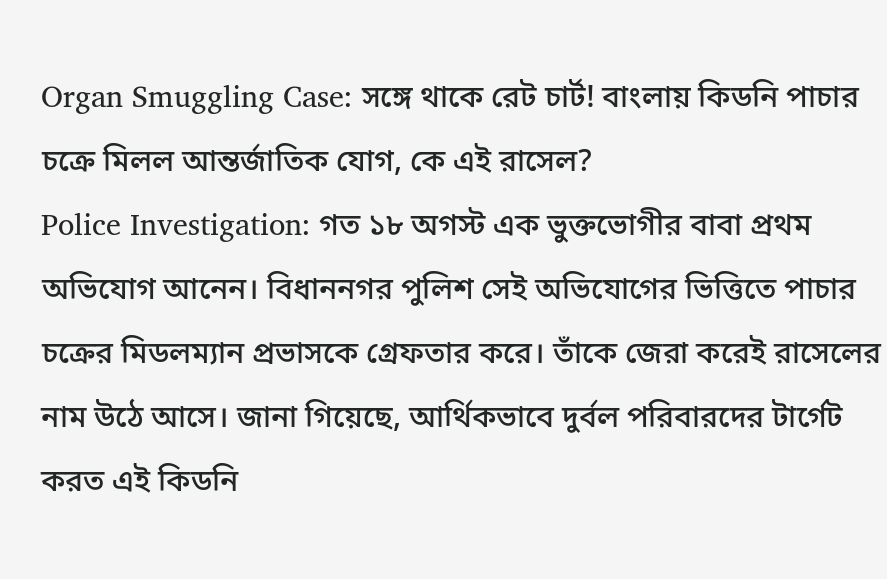Organ Smuggling Case: সঙ্গে থাকে রেট চার্ট! বাংলায় কিডনি পাচার চক্রে মিলল আন্তর্জাতিক যোগ, কে এই রাসেল?
Police Investigation: গত ১৮ অগস্ট এক ভুক্তভোগীর বাবা প্রথম অভিযোগ আনেন। বিধাননগর পুলিশ সেই অভিযোগের ভিত্তিতে পাচার চক্রের মিডলম্যান প্রভাসকে গ্রেফতার করে। তাঁকে জেরা করেই রাসেলের নাম উঠে আসে। জানা গিয়েছে, আর্থিকভাবে দুর্বল পরিবারদের টার্গেট করত এই কিডনি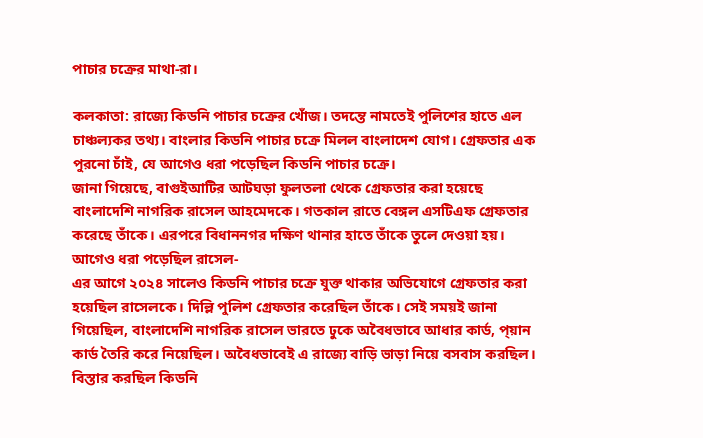পাচার চক্রের মাথা-রা।

কলকাতা: রাজ্যে কিডনি পাচার চক্রের খোঁজ। তদন্তে নামতেই পুলিশের হাতে এল চাঞ্চল্যকর তথ্য। বাংলার কিডনি পাচার চক্রে মিলল বাংলাদেশ যোগ। গ্রেফতার এক পুরনো চাঁই, যে আগেও ধরা পড়েছিল কিডনি পাচার চক্রে।
জানা গিয়েছে, বাগুইআটির আটঘড়া ফুলতলা থেকে গ্রেফতার করা হয়েছে বাংলাদেশি নাগরিক রাসেল আহমেদকে। গতকাল রাতে বেঙ্গল এসটিএফ গ্রেফতার করেছে তাঁকে। এরপরে বিধাননগর দক্ষিণ থানার হাতে তাঁকে তুলে দেওয়া হয়।
আগেও ধরা পড়েছিল রাসেল-
এর আগে ২০২৪ সালেও কিডনি পাচার চক্রে যুক্ত থাকার অভিযোগে গ্রেফতার করা হয়েছিল রাসেলকে। দিল্লি পুলিশ গ্রেফতার করেছিল তাঁকে। সেই সময়ই জানা গিয়েছিল, বাংলাদেশি নাগরিক রাসেল ভারতে ঢুকে অবৈধভাবে আধার কার্ড, প্য়ান কার্ড তৈরি করে নিয়েছিল। অবৈধভাবেই এ রাজ্যে বাড়ি ভাড়া নিয়ে বসবাস করছিল। বিস্তার করছিল কিডনি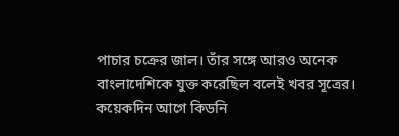পাচার চক্রের জাল। তাঁর সঙ্গে আরও অনেক বাংলাদেশিকে যুক্ত করেছিল বলেই খবর সূত্রের।
কয়েকদিন আগে কিডনি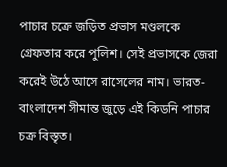পাচার চক্রে জড়িত প্রভাস মণ্ডলকে গ্রেফতার করে পুলিশ। সেই প্রভাসকে জেরা করেই উঠে আসে রাসেলের নাম। ভারত-বাংলাদেশ সীমান্ত জুড়ে এই কিডনি পাচার চক্র বিস্তৃত।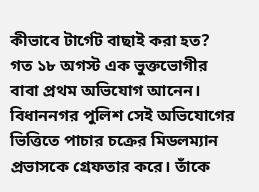কীভাবে টার্গেট বাছাই করা হত?
গত ১৮ অগস্ট এক ভুক্তভোগীর বাবা প্রথম অভিযোগ আনেন। বিধাননগর পুলিশ সেই অভিযোগের ভিত্তিতে পাচার চক্রের মিডলম্যান প্রভাসকে গ্রেফতার করে। তাঁকে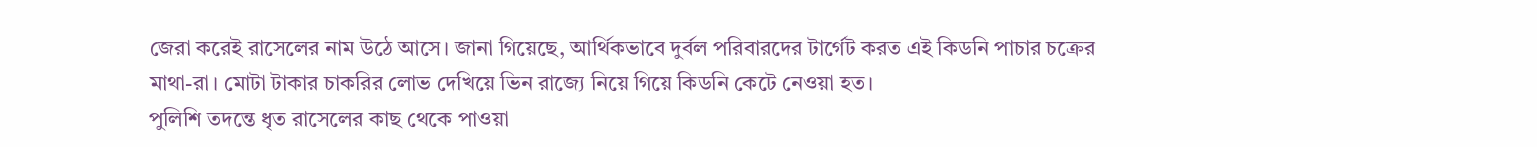জেরা করেই রাসেলের নাম উঠে আসে। জানা গিয়েছে, আর্থিকভাবে দুর্বল পরিবারদের টার্গেট করত এই কিডনি পাচার চক্রের মাথা-রা। মোটা টাকার চাকরির লোভ দেখিয়ে ভিন রাজ্যে নিয়ে গিয়ে কিডনি কেটে নেওয়া হত।
পুলিশি তদন্তে ধৃত রাসেলের কাছ থেকে পাওয়া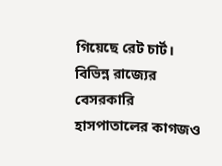গিয়েছে রেট চার্ট। বিভিন্ন রাজ্যের বেসরকারি হাসপাতালের কাগজও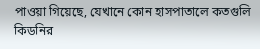পাওয়া গিয়েছে, যেখানে কোন হাসপাতালে কতগুলি কিডনির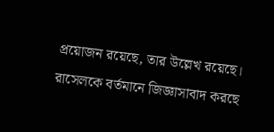প্রয়োজন রয়েছে, তার উল্লেখ রয়েছে। রাসেলকে বর্তমানে জিজ্ঞাসাবাদ করছে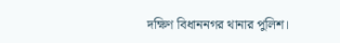দক্ষিণ বিধাননগর থানার পুলিশ।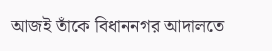আজই তাঁকে বিধাননগর আদালতে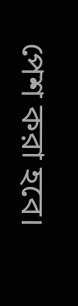পেশ করা হবে।